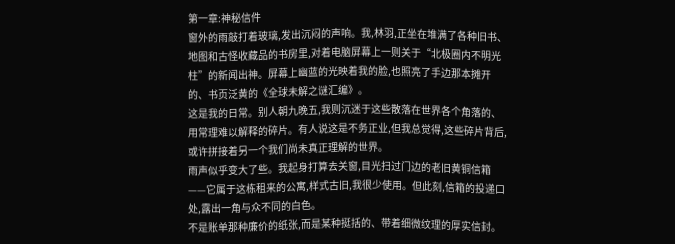第一章:神秘信件
窗外的雨敲打着玻璃,发出沉闷的声响。我,林羽,正坐在堆满了各种旧书、地图和古怪收藏品的书房里,对着电脑屏幕上一则关于“北极圈内不明光柱”的新闻出神。屏幕上幽蓝的光映着我的脸,也照亮了手边那本摊开的、书页泛黄的《全球未解之谜汇编》。
这是我的日常。别人朝九晚五,我则沉迷于这些散落在世界各个角落的、用常理难以解释的碎片。有人说这是不务正业,但我总觉得,这些碎片背后,或许拼接着另一个我们尚未真正理解的世界。
雨声似乎变大了些。我起身打算去关窗,目光扫过门边的老旧黄铜信箱——它属于这栋租来的公寓,样式古旧,我很少使用。但此刻,信箱的投递口处,露出一角与众不同的白色。
不是账单那种廉价的纸张,而是某种挺括的、带着细微纹理的厚实信封。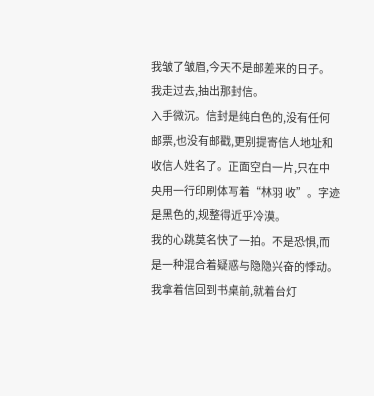我皱了皱眉,今天不是邮差来的日子。我走过去,抽出那封信。
入手微沉。信封是纯白色的,没有任何邮票,也没有邮戳,更别提寄信人地址和收信人姓名了。正面空白一片,只在中央用一行印刷体写着“林羽 收”。字迹是黑色的,规整得近乎冷漠。
我的心跳莫名快了一拍。不是恐惧,而是一种混合着疑惑与隐隐兴奋的悸动。我拿着信回到书桌前,就着台灯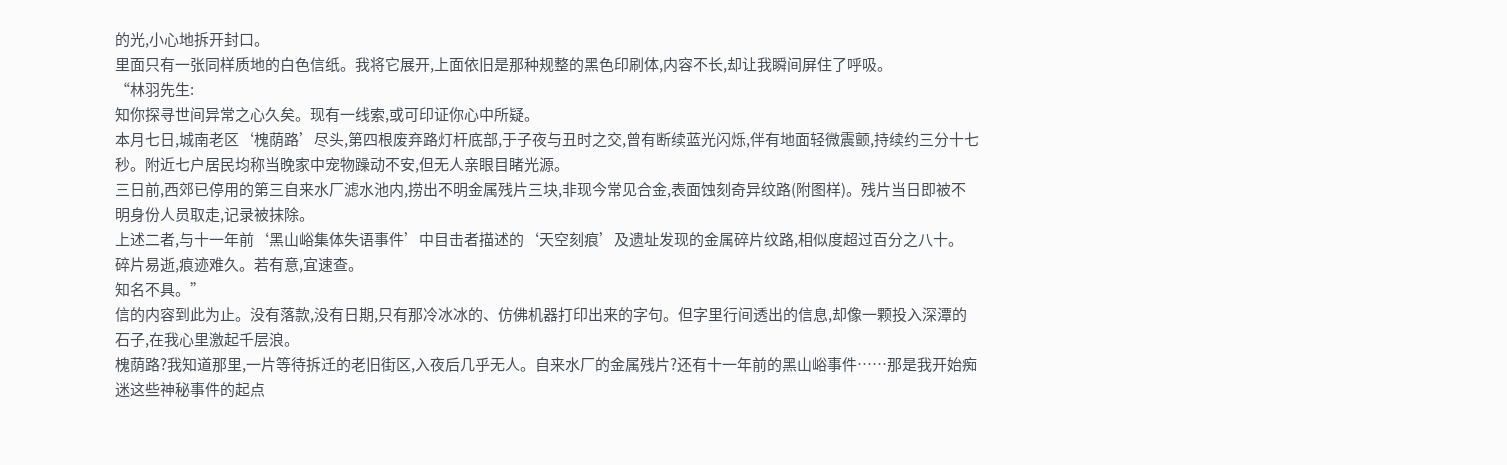的光,小心地拆开封口。
里面只有一张同样质地的白色信纸。我将它展开,上面依旧是那种规整的黑色印刷体,内容不长,却让我瞬间屏住了呼吸。
“林羽先生:
知你探寻世间异常之心久矣。现有一线索,或可印证你心中所疑。
本月七日,城南老区‘槐荫路’尽头,第四根废弃路灯杆底部,于子夜与丑时之交,曾有断续蓝光闪烁,伴有地面轻微震颤,持续约三分十七秒。附近七户居民均称当晚家中宠物躁动不安,但无人亲眼目睹光源。
三日前,西郊已停用的第三自来水厂滤水池内,捞出不明金属残片三块,非现今常见合金,表面蚀刻奇异纹路(附图样)。残片当日即被不明身份人员取走,记录被抹除。
上述二者,与十一年前‘黑山峪集体失语事件’中目击者描述的‘天空刻痕’及遗址发现的金属碎片纹路,相似度超过百分之八十。
碎片易逝,痕迹难久。若有意,宜速查。
知名不具。”
信的内容到此为止。没有落款,没有日期,只有那冷冰冰的、仿佛机器打印出来的字句。但字里行间透出的信息,却像一颗投入深潭的石子,在我心里激起千层浪。
槐荫路?我知道那里,一片等待拆迁的老旧街区,入夜后几乎无人。自来水厂的金属残片?还有十一年前的黑山峪事件……那是我开始痴迷这些神秘事件的起点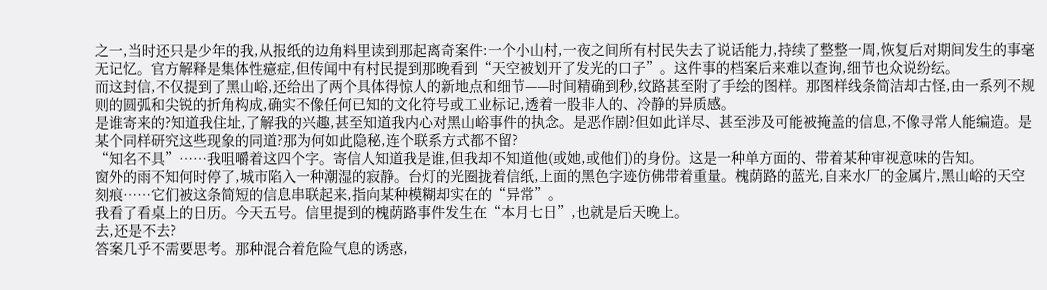之一,当时还只是少年的我,从报纸的边角料里读到那起离奇案件:一个小山村,一夜之间所有村民失去了说话能力,持续了整整一周,恢复后对期间发生的事毫无记忆。官方解释是集体性癔症,但传闻中有村民提到那晚看到“天空被划开了发光的口子”。这件事的档案后来难以查询,细节也众说纷纭。
而这封信,不仅提到了黑山峪,还给出了两个具体得惊人的新地点和细节——时间精确到秒,纹路甚至附了手绘的图样。那图样线条简洁却古怪,由一系列不规则的圆弧和尖锐的折角构成,确实不像任何已知的文化符号或工业标记,透着一股非人的、冷静的异质感。
是谁寄来的?知道我住址,了解我的兴趣,甚至知道我内心对黑山峪事件的执念。是恶作剧?但如此详尽、甚至涉及可能被掩盖的信息,不像寻常人能编造。是某个同样研究这些现象的同道?那为何如此隐秘,连个联系方式都不留?
“知名不具”……我咀嚼着这四个字。寄信人知道我是谁,但我却不知道他(或她,或他们)的身份。这是一种单方面的、带着某种审视意味的告知。
窗外的雨不知何时停了,城市陷入一种潮湿的寂静。台灯的光圈拢着信纸,上面的黑色字迹仿佛带着重量。槐荫路的蓝光,自来水厂的金属片,黑山峪的天空刻痕……它们被这条简短的信息串联起来,指向某种模糊却实在的“异常”。
我看了看桌上的日历。今天五号。信里提到的槐荫路事件发生在“本月七日”,也就是后天晚上。
去,还是不去?
答案几乎不需要思考。那种混合着危险气息的诱惑,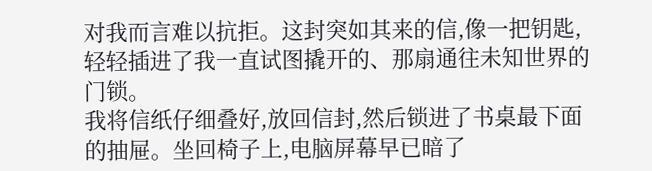对我而言难以抗拒。这封突如其来的信,像一把钥匙,轻轻插进了我一直试图撬开的、那扇通往未知世界的门锁。
我将信纸仔细叠好,放回信封,然后锁进了书桌最下面的抽屉。坐回椅子上,电脑屏幕早已暗了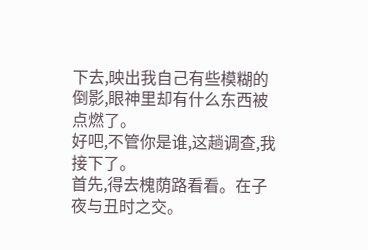下去,映出我自己有些模糊的倒影,眼神里却有什么东西被点燃了。
好吧,不管你是谁,这趟调查,我接下了。
首先,得去槐荫路看看。在子夜与丑时之交。